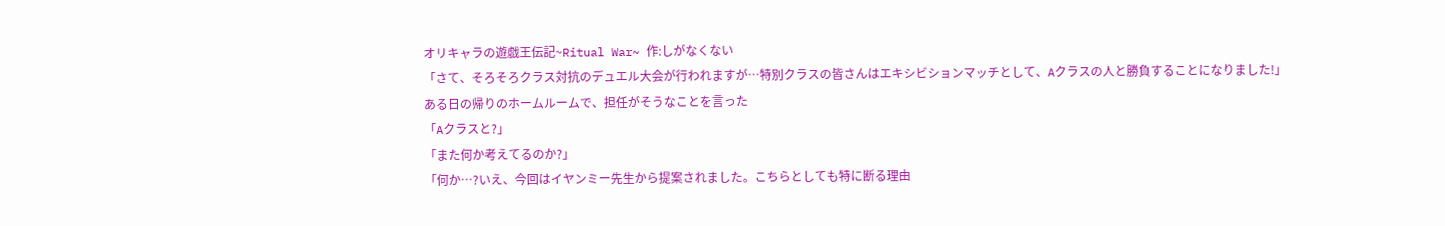オリキャラの遊戯王伝記~Ritual War~ 作:しがなくない
「さて、そろそろクラス対抗のデュエル大会が行われますが…特別クラスの皆さんはエキシビションマッチとして、Aクラスの人と勝負することになりました!」
ある日の帰りのホームルームで、担任がそうなことを言った
「Aクラスと?」
「また何か考えてるのか?」
「何か…?いえ、今回はイヤンミー先生から提案されました。こちらとしても特に断る理由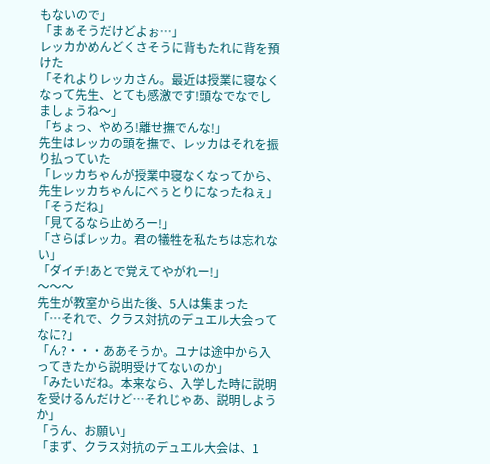もないので」
「まぁそうだけどよぉ…」
レッカかめんどくさそうに背もたれに背を預けた
「それよりレッカさん。最近は授業に寝なくなって先生、とても感激です!頭なでなでしましょうね〜」
「ちょっ、やめろ!離せ撫でんな!」
先生はレッカの頭を撫で、レッカはそれを振り払っていた
「レッカちゃんが授業中寝なくなってから、先生レッカちゃんにべぅとりになったねぇ」
「そうだね」
「見てるなら止めろー!」
「さらばレッカ。君の犠牲を私たちは忘れない」
「ダイチ!あとで覚えてやがれー!」
〜〜〜
先生が教室から出た後、5人は集まった
「…それで、クラス対抗のデュエル大会ってなに?」
「ん?・・・ああそうか。ユナは途中から入ってきたから説明受けてないのか」
「みたいだね。本来なら、入学した時に説明を受けるんだけど…それじゃあ、説明しようか」
「うん、お願い」
「まず、クラス対抗のデュエル大会は、1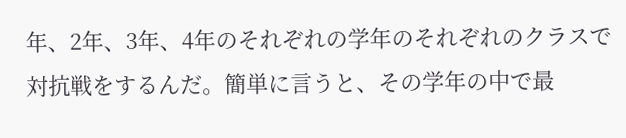年、2年、3年、4年のそれぞれの学年のそれぞれのクラスで対抗戦をするんだ。簡単に言うと、その学年の中で最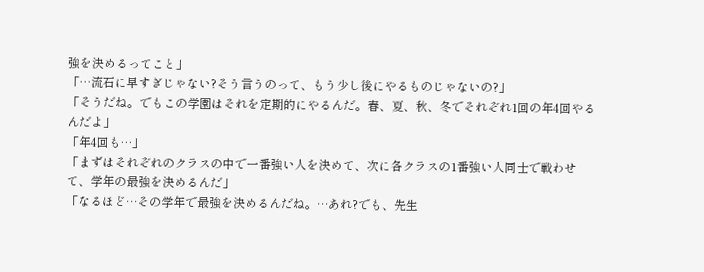強を決めるってこと」
「…流石に早すぎじゃない?そう言うのって、もう少し後にやるものじゃないの?」
「そうだね。でもこの学園はそれを定期的にやるんだ。春、夏、秋、冬でそれぞれ1回の年4回やるんだよ」
「年4回も…」
「まずはそれぞれのクラスの中で一番強い人を決めて、次に各クラスの1番強い人同士で戦わせて、学年の最強を決めるんだ」
「なるほど…その学年で最強を決めるんだね。…あれ?でも、先生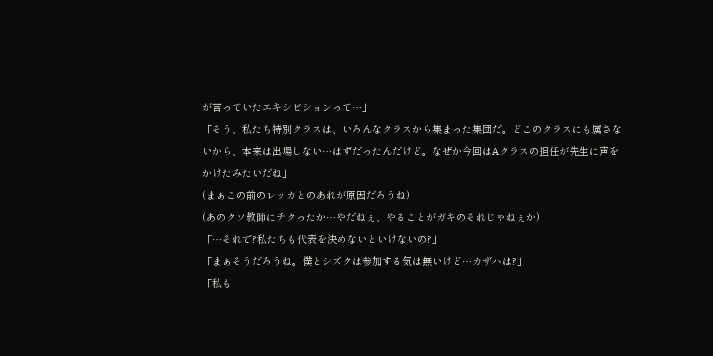が言っていたエキシビションって…」
「そう、私たち特別クラスは、いろんなクラスから集まった集団だ。どこのクラスにも属さないから、本来は出場しない…はずだったんだけど。なぜか今回はAクラスの担任が先生に声をかけたみたいだね」
(まぁこの前のレッカとのあれが原因だろうね)
(あのクソ教師にチクったか…やだねぇ、やることがガキのそれじゃねぇか)
「…それで?私たちも代表を決めないといけないの?」
「まぁそうだろうね。僕とシズクは参加する気は無いけど…カザハは?」
「私も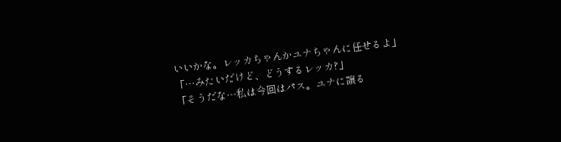いいかな。レッカちゃんかユナちゃんに任せるよ」
「…みたいだけど、どうするレッカ?」
「そうだな…私は今回はパス。ユナに譲る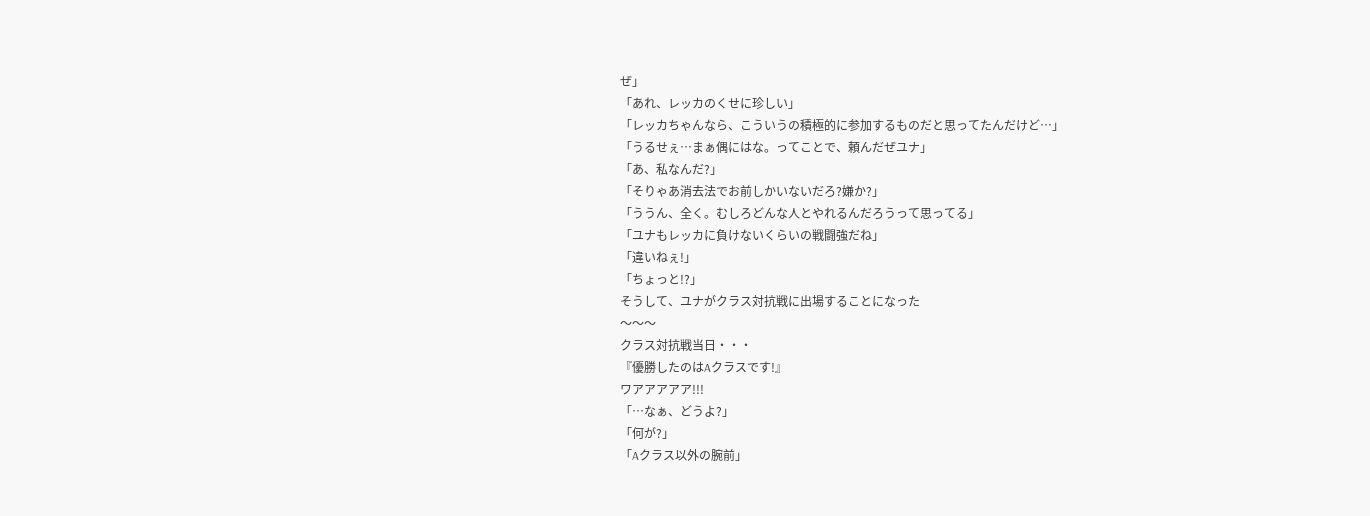ぜ」
「あれ、レッカのくせに珍しい」
「レッカちゃんなら、こういうの積極的に参加するものだと思ってたんだけど…」
「うるせぇ…まぁ偶にはな。ってことで、頼んだぜユナ」
「あ、私なんだ?」
「そりゃあ消去法でお前しかいないだろ?嫌か?」
「ううん、全く。むしろどんな人とやれるんだろうって思ってる」
「ユナもレッカに負けないくらいの戦闘強だね」
「違いねぇ!」
「ちょっと!?」
そうして、ユナがクラス対抗戦に出場することになった
〜〜〜
クラス対抗戦当日・・・
『優勝したのはAクラスです!』
ワアアアアア!!!
「…なぁ、どうよ?」
「何が?」
「Aクラス以外の腕前」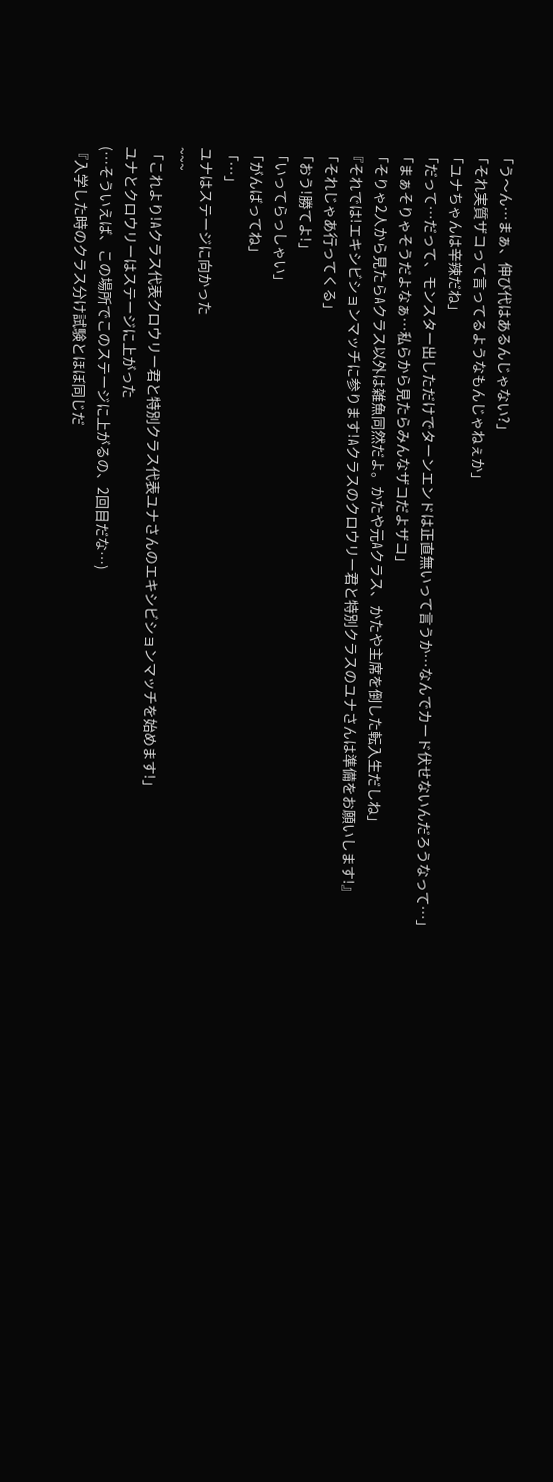「う〜ん…まぁ、伸び代はあるんじゃない?」
「それ実質ザコって言ってるようなもんじゃねぇか」
「ユナちゃんは辛辣だね」
「だって…だって、モンスター出しただけでターンエンドは正直無いって言うか…なんでカード伏せないんだろうなって…」
「まぁそりゃそうだよなぁ…私らから見たらみんなザコだよザコ」
「そりゃ2人から見たらAクラス以外は雑魚同然だよ。かたや元Aクラス、かたや主席を倒した転入生だしね」
『それでは!エキシビションマッチに参ります!Aクラスのクロウリー君と特別クラスのユナさんは準備をお願いします!』
「それじゃあ行ってくる」
「おう!勝てよ!」
「いってらっしゃい」
「がんばってね」
「…」
ユナはステージに向かった
~~~
「これより!Aクラス代表クロウリー君と特別クラス代表ユナさんのエキシビションマッチを始めます!」
ユナとクロウリーはステージに上がった
(…そういえば、この場所でこのステージに上がるの、2回目だな…)
『入学した時のクラス分け試験とほぼ同じだ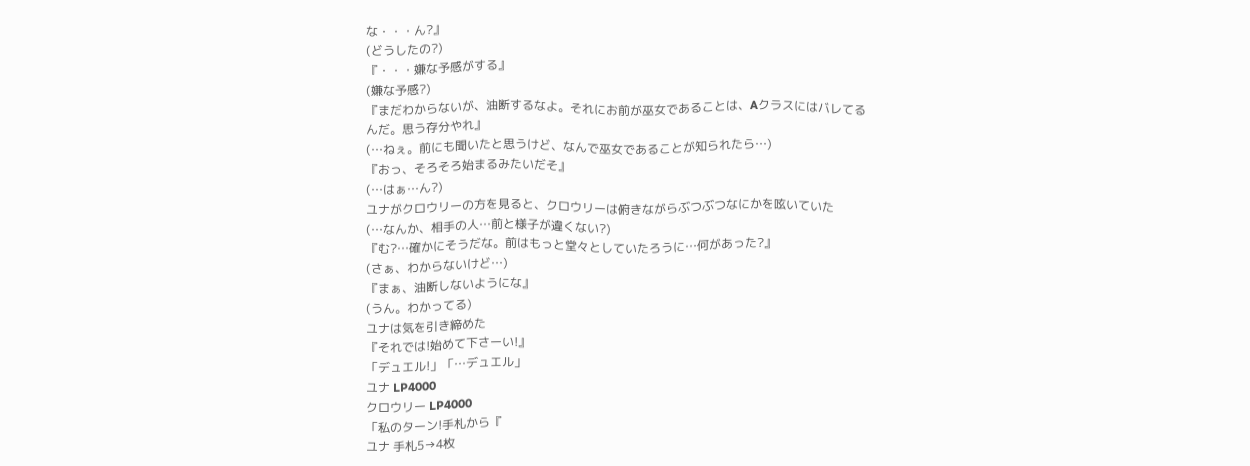な・・・ん?』
(どうしたの?)
『・・・嫌な予感がする』
(嫌な予感?)
『まだわからないが、油断するなよ。それにお前が巫女であることは、Aクラスにはバレてるんだ。思う存分やれ』
(…ねぇ。前にも聞いたと思うけど、なんで巫女であることが知られたら…)
『おっ、そろそろ始まるみたいだそ』
(…はぁ…ん?)
ユナがクロウリーの方を見ると、クロウリーは俯きながらぶつぶつなにかを呟いていた
(…なんか、相手の人…前と様子が違くない?)
『む?…確かにそうだな。前はもっと堂々としていたろうに…何があった?』
(さぁ、わからないけど…)
『まぁ、油断しないようにな』
(うん。わかってる)
ユナは気を引き締めた
『それでは!始めて下さーい!』
「デュエル!」「…デュエル」
ユナ LP4000
クロウリー LP4000
「私のターン!手札から『
ユナ 手札5→4枚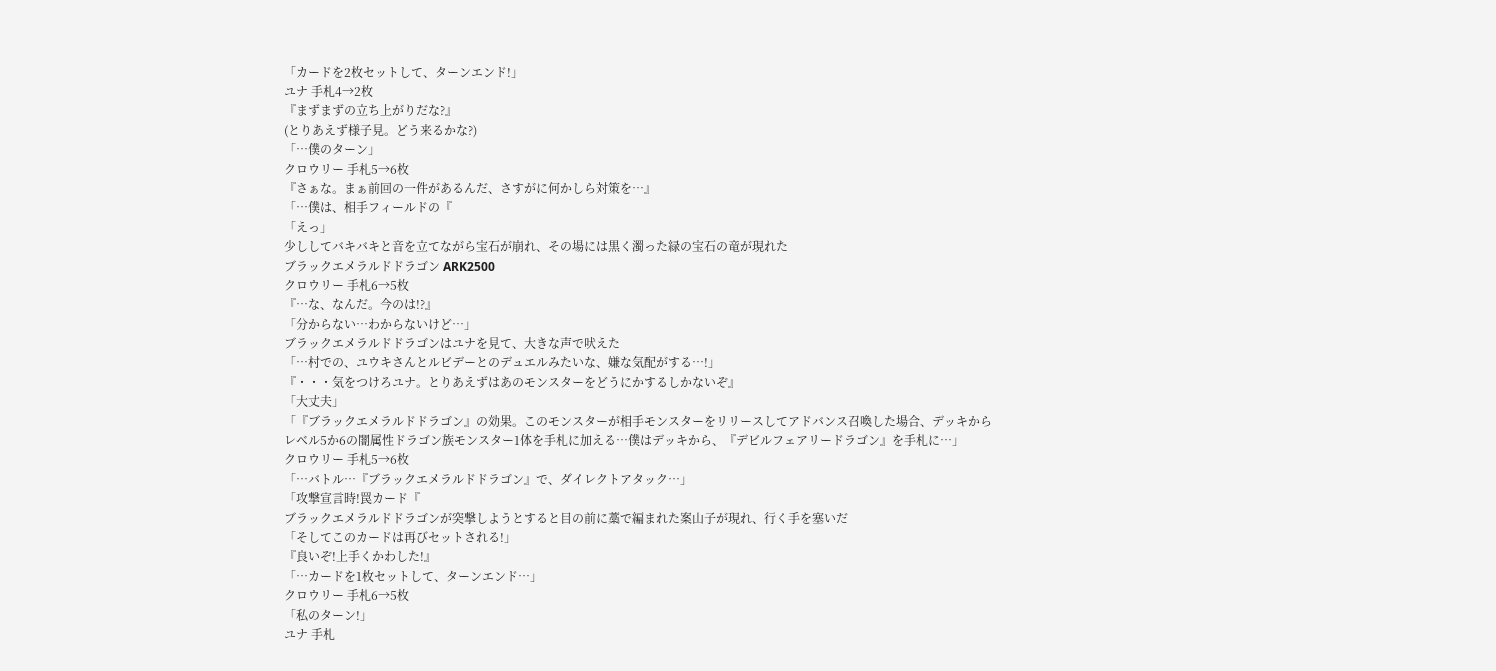「カードを2枚セットして、ターンエンド!」
ユナ 手札4→2枚
『まずまずの立ち上がりだな?』
(とりあえず様子見。どう来るかな?)
「…僕のターン」
クロウリー 手札5→6枚
『さぁな。まぁ前回の一件があるんだ、さすがに何かしら対策を…』
「…僕は、相手フィールドの『
「えっ」
少ししてバキバキと音を立てながら宝石が崩れ、その場には黒く濁った緑の宝石の竜が現れた
ブラックエメラルドドラゴン ARK2500
クロウリー 手札6→5枚
『…な、なんだ。今のは!?』
「分からない…わからないけど…」
ブラックエメラルドドラゴンはユナを見て、大きな声で吠えた
「…村での、ユウキさんとルビデーとのデュエルみたいな、嫌な気配がする…!」
『・・・気をつけろユナ。とりあえずはあのモンスターをどうにかするしかないぞ』
「大丈夫」
「『ブラックエメラルドドラゴン』の効果。このモンスターが相手モンスターをリリースしてアドバンス召喚した場合、デッキからレベル5か6の闇属性ドラゴン族モンスター1体を手札に加える…僕はデッキから、『デビルフェアリードラゴン』を手札に…」
クロウリー 手札5→6枚
「…バトル…『ブラックエメラルドドラゴン』で、ダイレクトアタック…」
「攻撃宣言時!罠カード『
ブラックエメラルドドラゴンが突撃しようとすると目の前に藁で編まれた案山子が現れ、行く手を塞いだ
「そしてこのカードは再びセットされる!」
『良いぞ!上手くかわした!』
「…カードを1枚セットして、ターンエンド…」
クロウリー 手札6→5枚
「私のターン!」
ユナ 手札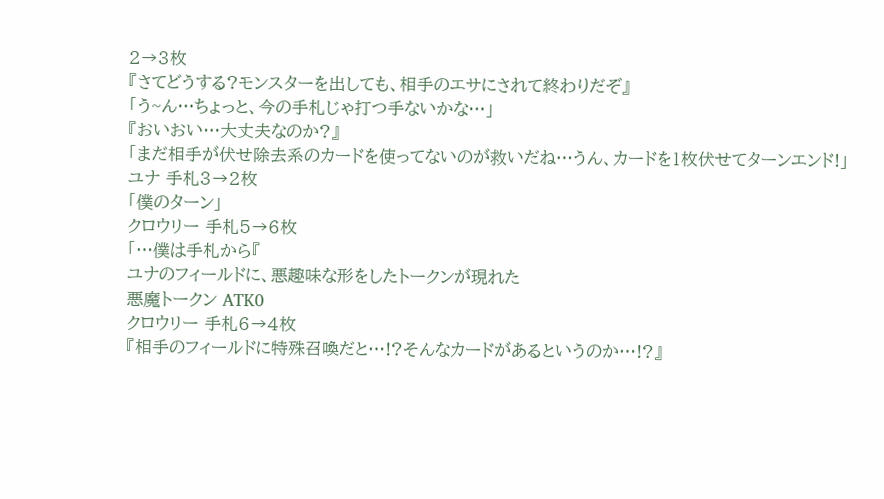2→3枚
『さてどうする?モンスターを出しても、相手のエサにされて終わりだぞ』
「う~ん…ちょっと、今の手札じゃ打つ手ないかな…」
『おいおい…大丈夫なのか?』
「まだ相手が伏せ除去系のカードを使ってないのが救いだね…うん、カードを1枚伏せてターンエンド!」
ユナ 手札3→2枚
「僕のターン」
クロウリー 手札5→6枚
「…僕は手札から『
ユナのフィールドに、悪趣味な形をしたトークンが現れた
悪魔トークン ATK0
クロウリー 手札6→4枚
『相手のフィールドに特殊召喚だと…!?そんなカードがあるというのか…!?』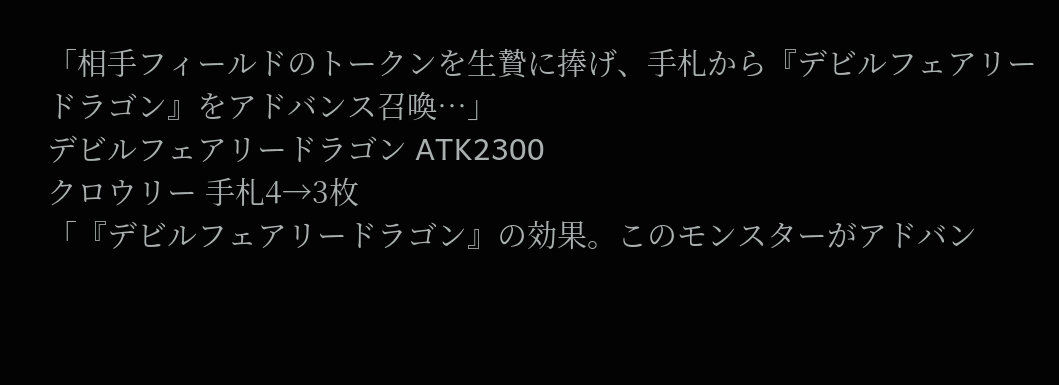「相手フィールドのトークンを生贄に捧げ、手札から『デビルフェアリードラゴン』をアドバンス召喚…」
デビルフェアリードラゴン ATK2300
クロウリー 手札4→3枚
「『デビルフェアリードラゴン』の効果。このモンスターがアドバン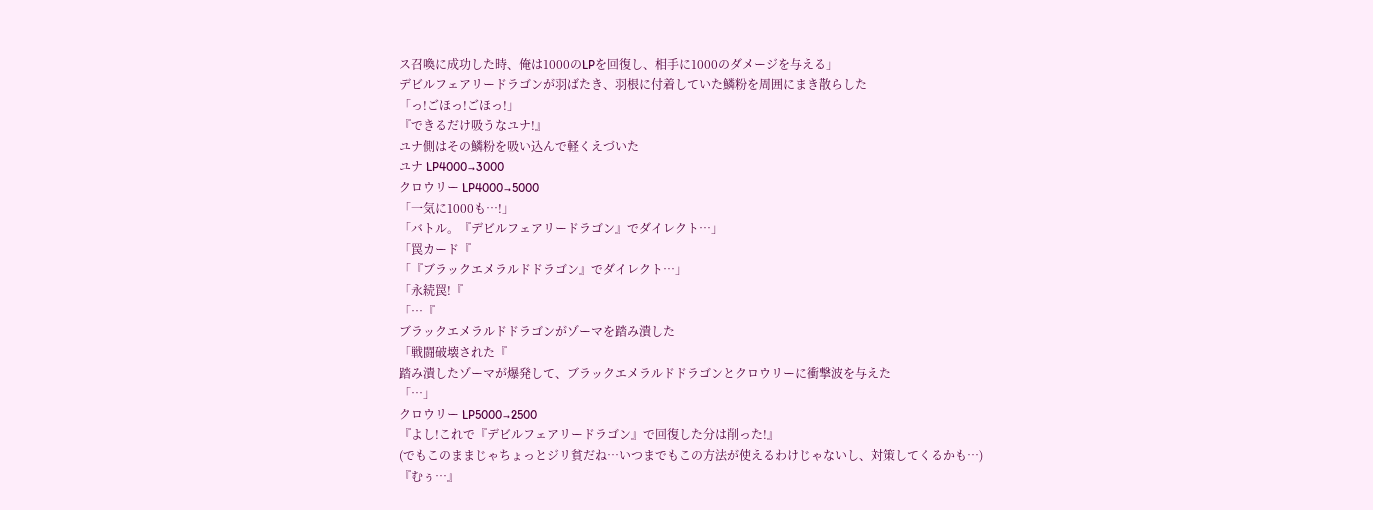ス召喚に成功した時、俺は1000のLPを回復し、相手に1000のダメージを与える」
デビルフェアリードラゴンが羽ばたき、羽根に付着していた鱗粉を周囲にまき散らした
「っ!ごほっ!ごほっ!」
『できるだけ吸うなユナ!』
ユナ側はその鱗粉を吸い込んで軽くえづいた
ユナ LP4000→3000
クロウリー LP4000→5000
「一気に1000も…!」
「バトル。『デビルフェアリードラゴン』でダイレクト…」
「罠カード『
「『ブラックエメラルドドラゴン』でダイレクト…」
「永続罠!『
「…『
ブラックエメラルドドラゴンがゾーマを踏み潰した
「戦闘破壊された『
踏み潰したゾーマが爆発して、ブラックエメラルドドラゴンとクロウリーに衝撃波を与えた
「…」
クロウリー LP5000→2500
『よし!これで『デビルフェアリードラゴン』で回復した分は削った!』
(でもこのままじゃちょっとジリ貧だね…いつまでもこの方法が使えるわけじゃないし、対策してくるかも…)
『むぅ…』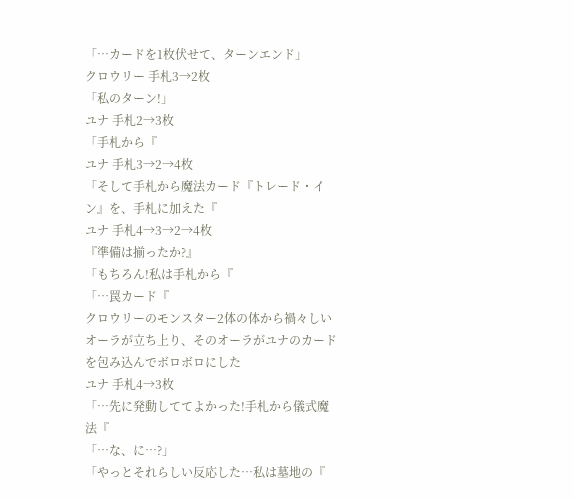「…カードを1枚伏せて、ターンエンド」
クロウリー 手札3→2枚
「私のターン!」
ユナ 手札2→3枚
「手札から『
ユナ 手札3→2→4枚
「そして手札から魔法カード『トレード・イン』を、手札に加えた『
ユナ 手札4→3→2→4枚
『準備は揃ったか?』
「もちろん!私は手札から『
「…罠カード『
クロウリーのモンスター2体の体から禍々しいオーラが立ち上り、そのオーラがユナのカードを包み込んでボロボロにした
ユナ 手札4→3枚
「…先に発動しててよかった!手札から儀式魔法『
「…な、に…?」
「やっとそれらしい反応した…私は墓地の『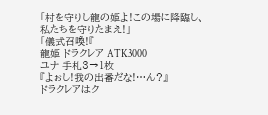「村を守りし龍の姫よ!この場に降臨し、私たちを守りたまえ!」
「儀式召喚!『
龍姫 ドラクレア ATK3000
ユナ 手札3→1枚
『よぉし!我の出番だな!…ん?』
ドラクレアはク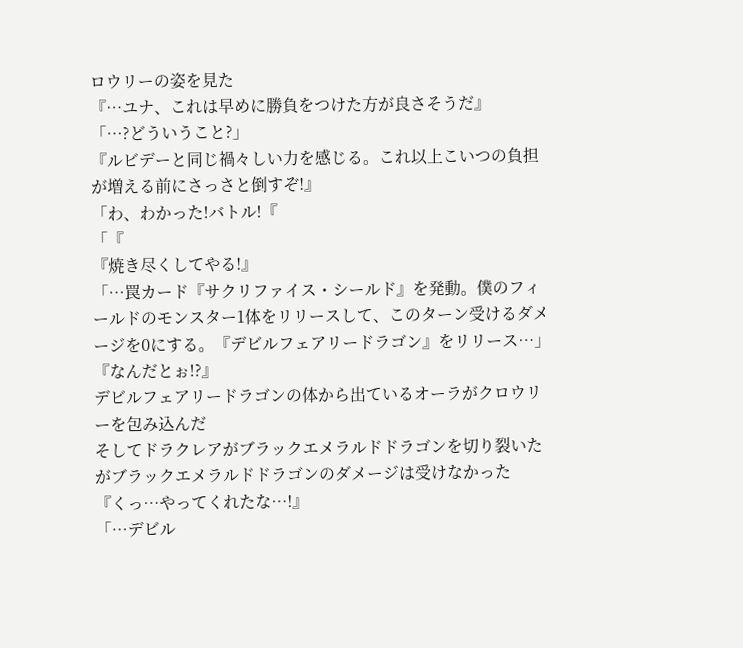ロウリーの姿を見た
『…ユナ、これは早めに勝負をつけた方が良さそうだ』
「…?どういうこと?」
『ルビデーと同じ禍々しい力を感じる。これ以上こいつの負担が増える前にさっさと倒すぞ!』
「わ、わかった!バトル!『
「『
『焼き尽くしてやる!』
「…罠カード『サクリファイス・シールド』を発動。僕のフィールドのモンスター1体をリリースして、このターン受けるダメージを0にする。『デビルフェアリードラゴン』をリリース…」
『なんだとぉ!?』
デビルフェアリードラゴンの体から出ているオーラがクロウリーを包み込んだ
そしてドラクレアがブラックエメラルドドラゴンを切り裂いたがブラックエメラルドドラゴンのダメージは受けなかった
『くっ…やってくれたな…!』
「…デビル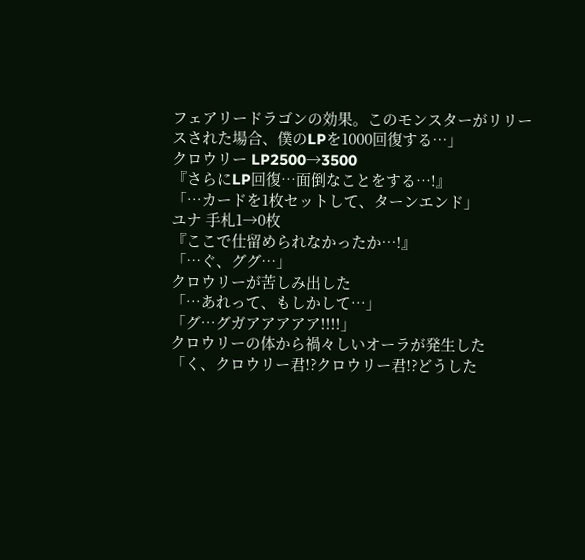フェアリードラゴンの効果。このモンスターがリリースされた場合、僕のLPを1000回復する…」
クロウリー LP2500→3500
『さらにLP回復…面倒なことをする…!』
「…カードを1枚セットして、ターンエンド」
ユナ 手札1→0枚
『ここで仕留められなかったか…!』
「…ぐ、ググ…」
クロウリーが苦しみ出した
「…あれって、もしかして…」
「グ…グガアアアアア!!!!」
クロウリーの体から禍々しいオーラが発生した
「く、クロウリー君!?クロウリー君!?どうした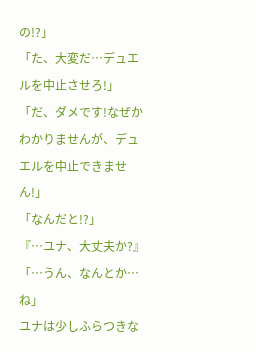の!?」
「た、大変だ…デュエルを中止させろ!」
「だ、ダメです!なぜかわかりませんが、デュエルを中止できません!」
「なんだと!?」
『…ユナ、大丈夫か?』
「…うん、なんとか…ね」
ユナは少しふらつきな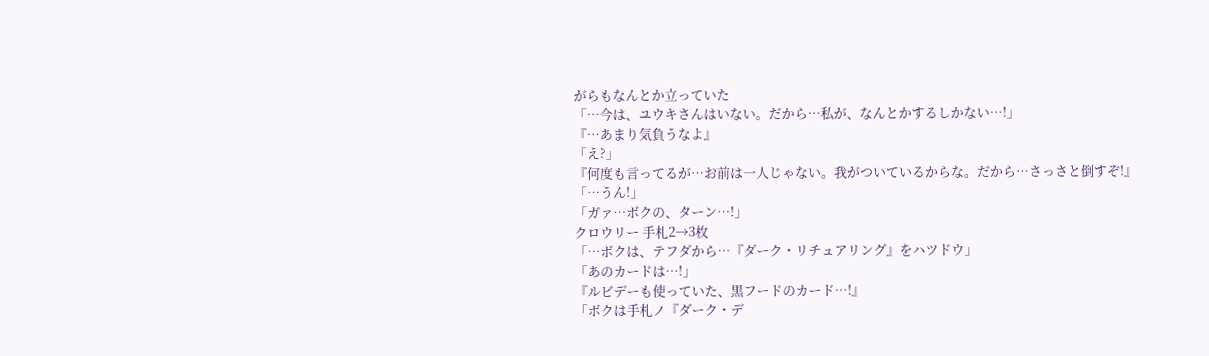がらもなんとか立っていた
「…今は、ユウキさんはいない。だから…私が、なんとかするしかない…!」
『…あまり気負うなよ』
「え?」
『何度も言ってるが…お前は一人じゃない。我がついているからな。だから…さっさと倒すぞ!』
「…うん!」
「ガァ…ボクの、ターン…!」
クロウリー 手札2→3枚
「…ボクは、テフダから…『ダーク・リチュアリング』をハツドウ」
「あのカードは…!」
『ルビデーも使っていた、黒フードのカード…!』
「ボクは手札ノ『ダーク・デ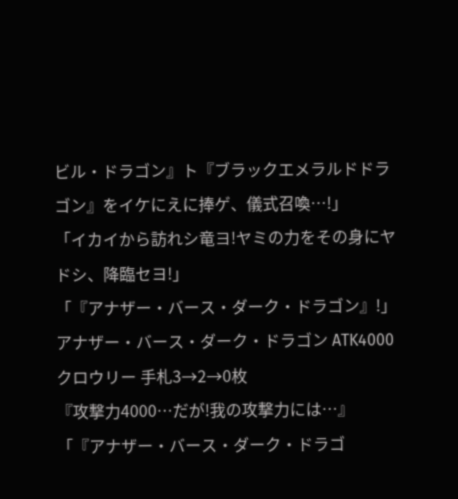ビル・ドラゴン』ト『ブラックエメラルドドラゴン』をイケにえに捧ゲ、儀式召喚…!」
「イカイから訪れシ竜ヨ!ヤミの力をその身にヤドシ、降臨セヨ!」
「『アナザー・バース・ダーク・ドラゴン』!」
アナザー・バース・ダーク・ドラゴン ATK4000
クロウリー 手札3→2→0枚
『攻撃力4000…だが!我の攻撃力には…』
「『アナザー・バース・ダーク・ドラゴ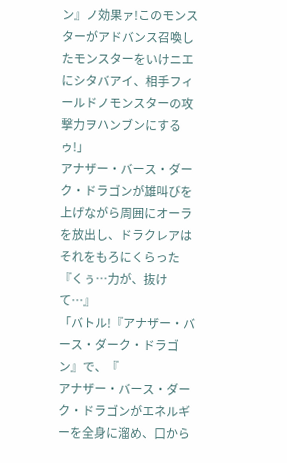ン』ノ効果ァ!このモンスターがアドバンス召喚したモンスターをいけニエにシタバアイ、相手フィールドノモンスターの攻撃力ヲハンブンにするゥ!」
アナザー・バース・ダーク・ドラゴンが雄叫びを上げながら周囲にオーラを放出し、ドラクレアはそれをもろにくらった
『くぅ…力が、抜けて…』
「バトル!『アナザー・バース・ダーク・ドラゴン』で、『
アナザー・バース・ダーク・ドラゴンがエネルギーを全身に溜め、口から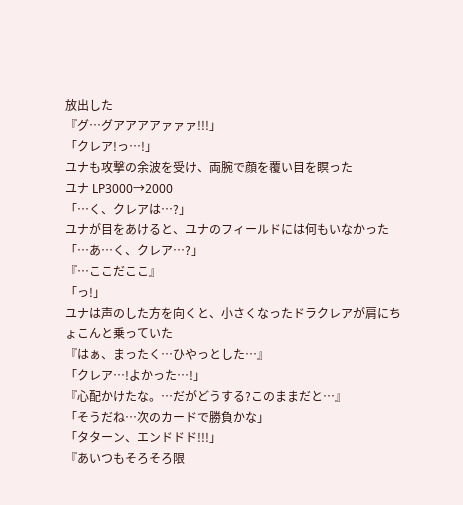放出した
『グ…グアアアアァァァ!!!」
「クレア!っ…!」
ユナも攻撃の余波を受け、両腕で顔を覆い目を瞑った
ユナ LP3000→2000
「…く、クレアは…?」
ユナが目をあけると、ユナのフィールドには何もいなかった
「…あ…く、クレア…?」
『…ここだここ』
「っ!」
ユナは声のした方を向くと、小さくなったドラクレアが肩にちょこんと乗っていた
『はぁ、まったく…ひやっとした…』
「クレア…!よかった…!」
『心配かけたな。…だがどうする?このままだと…』
「そうだね…次のカードで勝負かな」
「タターン、エンドドド!!!」
『あいつもそろそろ限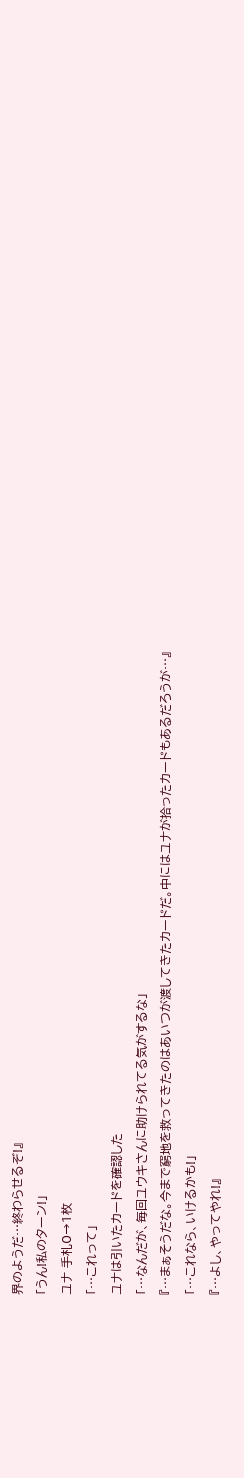界のようだ…終わらせるぞ!』
「うん!私のターン!」
ユナ 手札0→1枚
「…これって」
ユナは引いたカードを確認した
「…なんだが、毎回ユウキさんに助けられてる気がするな」
『…まぁそうだな。今まで窮地を救ってきたのはあいつが渡してきたカードだ。中にはユナが拾ったカードもあるだろうが…』
「…これなら、いけるかも!」
『…よし、やってやれ!』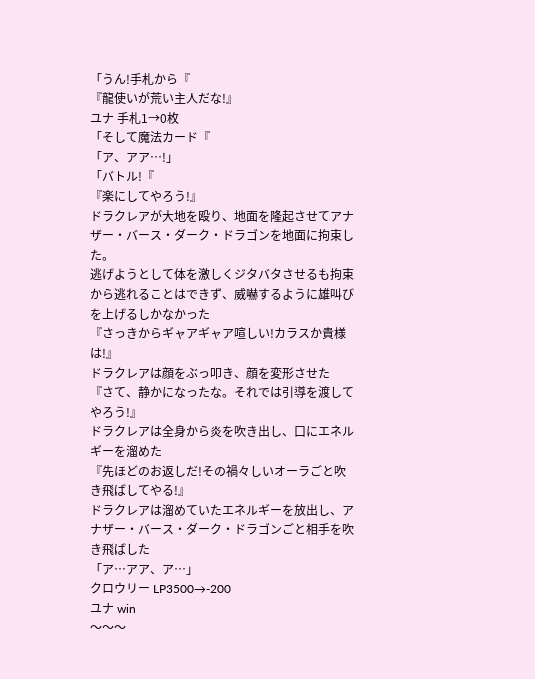「うん!手札から『
『龍使いが荒い主人だな!』
ユナ 手札1→0枚
「そして魔法カード『
「ア、アア…!」
「バトル!『
『楽にしてやろう!』
ドラクレアが大地を殴り、地面を隆起させてアナザー・バース・ダーク・ドラゴンを地面に拘束した。
逃げようとして体を激しくジタバタさせるも拘束から逃れることはできず、威嚇するように雄叫びを上げるしかなかった
『さっきからギャアギャア喧しい!カラスか貴様は!』
ドラクレアは顔をぶっ叩き、顔を変形させた
『さて、静かになったな。それでは引導を渡してやろう!』
ドラクレアは全身から炎を吹き出し、口にエネルギーを溜めた
『先ほどのお返しだ!その禍々しいオーラごと吹き飛ばしてやる!』
ドラクレアは溜めていたエネルギーを放出し、アナザー・バース・ダーク・ドラゴンごと相手を吹き飛ばした
「ア…アア、ア…」
クロウリー LP3500→-200
ユナ win
〜〜〜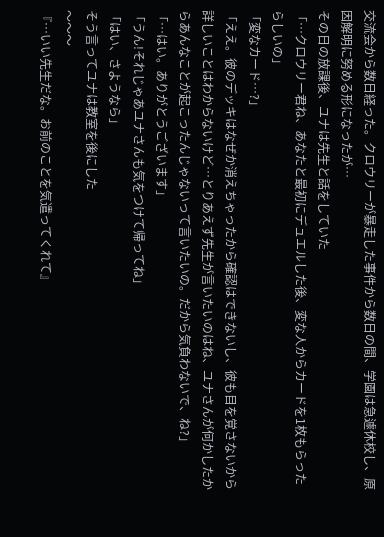交流会から数日経った。クロウリーが暴走した事件から数日の間、学園は急遽休校し、原因解明に努める形になったが…
その日の放課後、ユナは先生と話をしていた
「…クロウリー君ね、あなたと最初にデュエルした後、変な人からカードを1枚もらったらしいの」
「変なカード…?」
「ええ。彼のデッキはなぜか消えちゃったから確認はできないし、彼も目を覚さないから詳しいことはわからないけど…とりあえず先生が言いたいのはね、ユナさんが何かしたからあんなことが起こったんじゃないって言いたいの。だから気負わないで、ね?」
「…はい。ありがとうございます」
「うん!それじゃあユナさんも気をつけて帰ってね」
「はい、さようなら」
そう言ってユナは教室を後にした
〜〜〜
『…いい先生だな。お前のことを気遣ってくれて』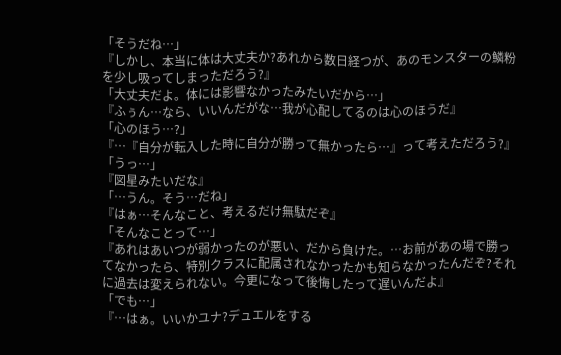「そうだね…」
『しかし、本当に体は大丈夫か?あれから数日経つが、あのモンスターの鱗粉を少し吸ってしまっただろう?』
「大丈夫だよ。体には影響なかったみたいだから…」
『ふぅん…なら、いいんだがな…我が心配してるのは心のほうだ』
「心のほう…?」
『…『自分が転入した時に自分が勝って無かったら…』って考えただろう?』
「うっ…」
『図星みたいだな』
「…うん。そう…だね」
『はぁ…そんなこと、考えるだけ無駄だぞ』
「そんなことって…」
『あれはあいつが弱かったのが悪い、だから負けた。…お前があの場で勝ってなかったら、特別クラスに配属されなかったかも知らなかったんだぞ?それに過去は変えられない。今更になって後悔したって遅いんだよ』
「でも…」
『…はぁ。いいかユナ?デュエルをする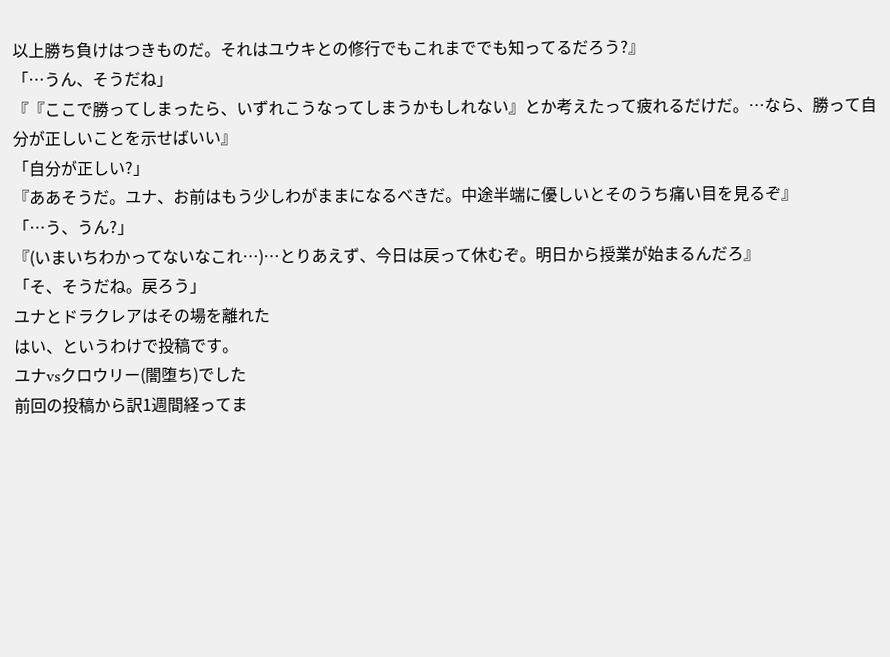以上勝ち負けはつきものだ。それはユウキとの修行でもこれまででも知ってるだろう?』
「…うん、そうだね」
『『ここで勝ってしまったら、いずれこうなってしまうかもしれない』とか考えたって疲れるだけだ。…なら、勝って自分が正しいことを示せばいい』
「自分が正しい?」
『ああそうだ。ユナ、お前はもう少しわがままになるべきだ。中途半端に優しいとそのうち痛い目を見るぞ』
「…う、うん?」
『(いまいちわかってないなこれ…)…とりあえず、今日は戻って休むぞ。明日から授業が始まるんだろ』
「そ、そうだね。戻ろう」
ユナとドラクレアはその場を離れた
はい、というわけで投稿です。
ユナvsクロウリー(闇堕ち)でした
前回の投稿から訳1週間経ってま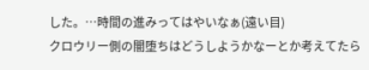した。…時間の進みってはやいなぁ(遠い目)
クロウリー側の闇堕ちはどうしようかなーとか考えてたら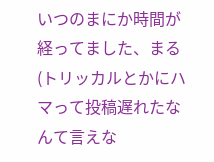いつのまにか時間が経ってました、まる
(トリッカルとかにハマって投稿遅れたなんて言えな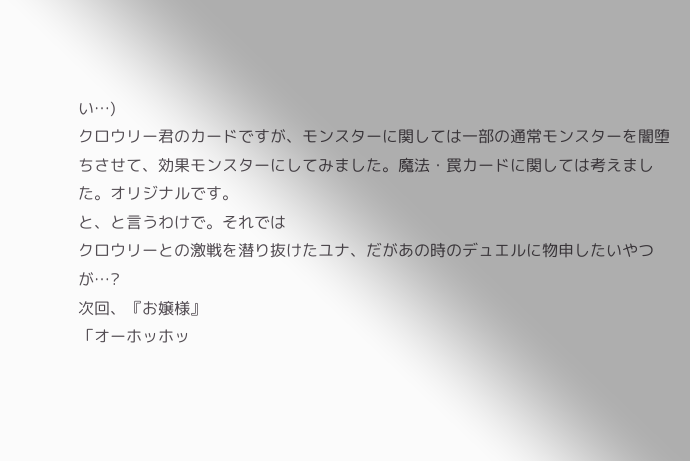い…)
クロウリー君のカードですが、モンスターに関しては一部の通常モンスターを闇堕ちさせて、効果モンスターにしてみました。魔法・罠カードに関しては考えました。オリジナルです。
と、と言うわけで。それでは
クロウリーとの激戦を潜り抜けたユナ、だがあの時のデュエルに物申したいやつが…?
次回、『お嬢様』
「オーホッホッ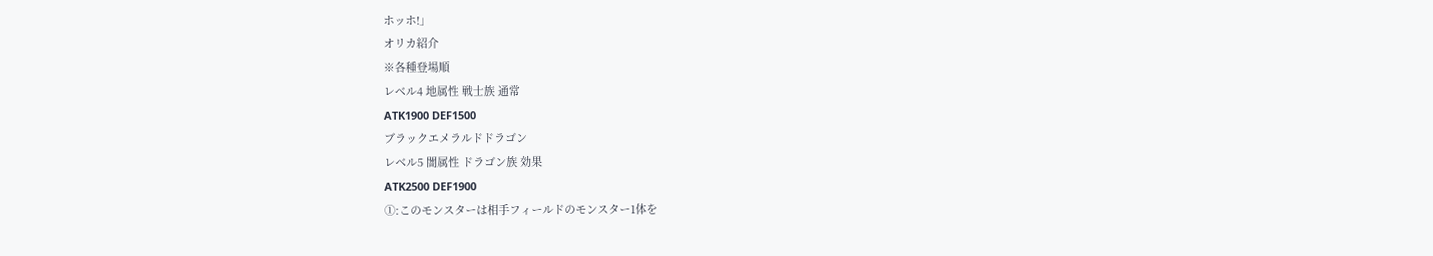ホッホ!」
オリカ紹介
※各種登場順
レベル4 地属性 戦士族 通常
ATK1900 DEF1500
ブラックエメラルドドラゴン
レベル5 闇属性 ドラゴン族 効果
ATK2500 DEF1900
①:このモンスターは相手フィールドのモンスター1体を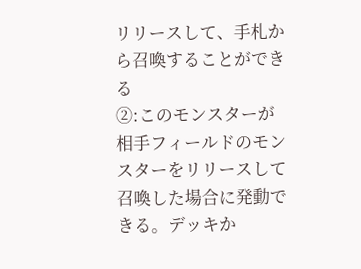リリースして、手札から召喚することができる
②:このモンスターが相手フィールドのモンスターをリリースして召喚した場合に発動できる。デッキか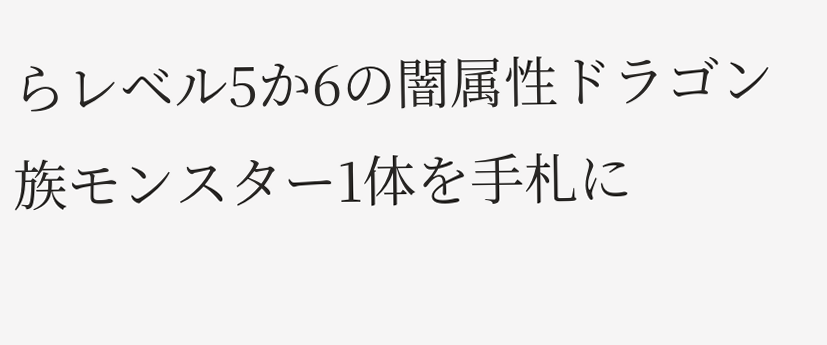らレベル5か6の闇属性ドラゴン族モンスター1体を手札に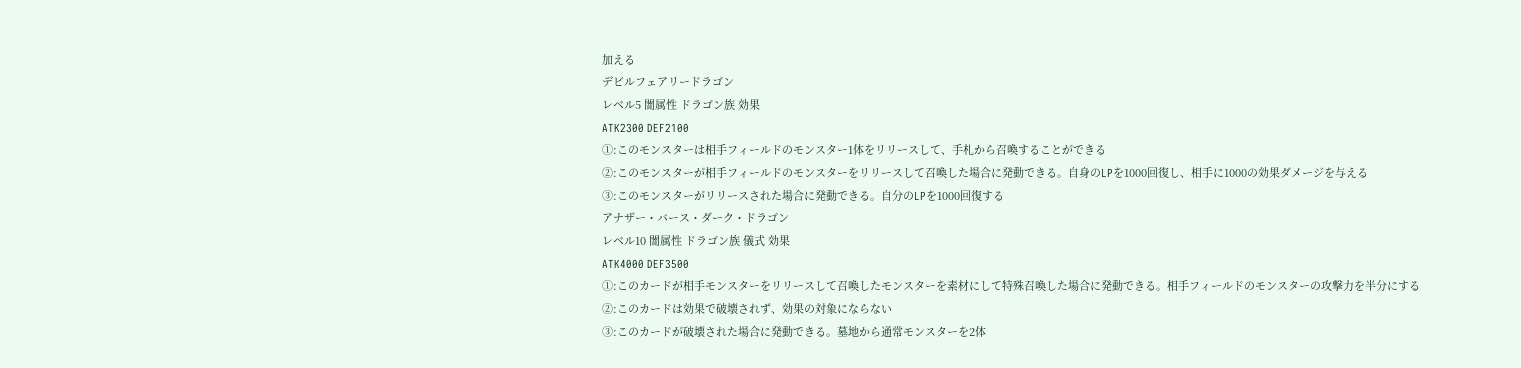加える
デビルフェアリードラゴン
レベル5 闇属性 ドラゴン族 効果
ATK2300 DEF2100
①:このモンスターは相手フィールドのモンスター1体をリリースして、手札から召喚することができる
②:このモンスターが相手フィールドのモンスターをリリースして召喚した場合に発動できる。自身のLPを1000回復し、相手に1000の効果ダメージを与える
③:このモンスターがリリースされた場合に発動できる。自分のLPを1000回復する
アナザー・バース・ダーク・ドラゴン
レベル10 闇属性 ドラゴン族 儀式 効果
ATK4000 DEF3500
①:このカードが相手モンスターをリリースして召喚したモンスターを素材にして特殊召喚した場合に発動できる。相手フィールドのモンスターの攻撃力を半分にする
②:このカードは効果で破壊されず、効果の対象にならない
③:このカードが破壊された場合に発動できる。墓地から通常モンスターを2体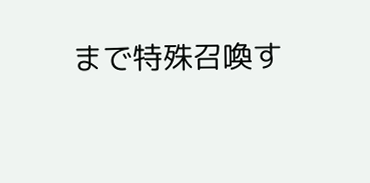まで特殊召喚す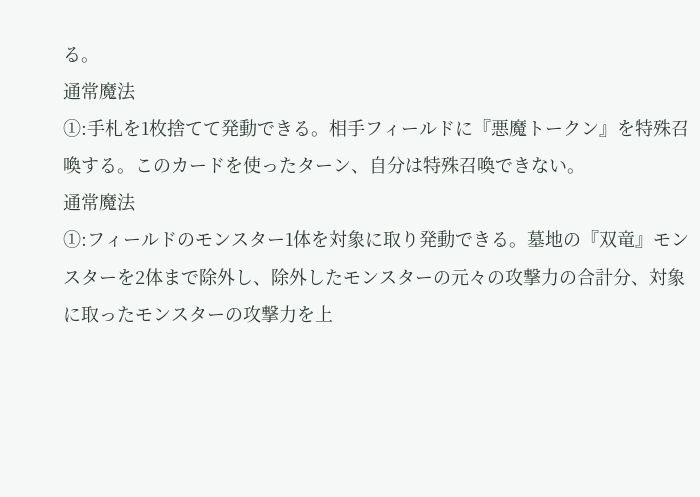る。
通常魔法
①:手札を1枚捨てて発動できる。相手フィールドに『悪魔トークン』を特殊召喚する。このカードを使ったターン、自分は特殊召喚できない。
通常魔法
①:フィールドのモンスター1体を対象に取り発動できる。墓地の『双竜』モンスターを2体まで除外し、除外したモンスターの元々の攻撃力の合計分、対象に取ったモンスターの攻撃力を上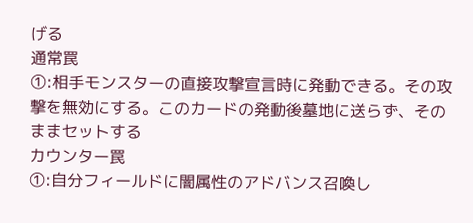げる
通常罠
①:相手モンスターの直接攻撃宣言時に発動できる。その攻撃を無効にする。このカードの発動後墓地に送らず、そのままセットする
カウンター罠
①:自分フィールドに闇属性のアドバンス召喚し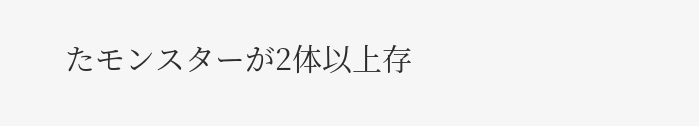たモンスターが2体以上存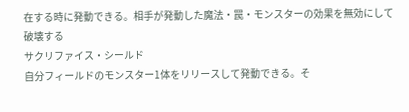在する時に発動できる。相手が発動した魔法・罠・モンスターの効果を無効にして破壊する
サクリファイス・シールド
自分フィールドのモンスター1体をリリースして発動できる。そ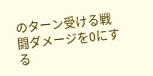のターン受ける戦闘ダメージを0にする